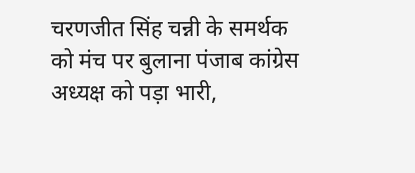चरणजीत सिंह चन्नी के समर्थक को मंच पर बुलाना पंजाब कांग्रेस अध्यक्ष को पड़ा भारी,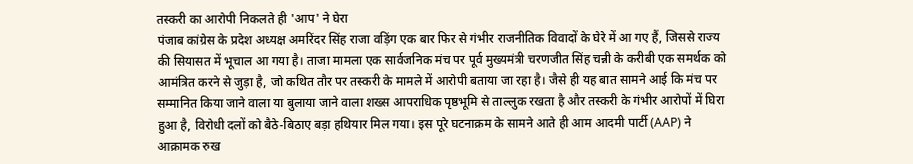तस्करी का आरोपी निकलते ही 'आप' ने घेरा
पंजाब कांग्रेस के प्रदेश अध्यक्ष अमरिंदर सिंह राजा वड़िंग एक बार फिर से गंभीर राजनीतिक विवादों के घेरे में आ गए हैं, जिससे राज्य की सियासत में भूचाल आ गया है। ताजा मामला एक सार्वजनिक मंच पर पूर्व मुख्यमंत्री चरणजीत सिंह चन्नी के करीबी एक समर्थक को आमंत्रित करने से जुड़ा है, जो कथित तौर पर तस्करी के मामले में आरोपी बताया जा रहा है। जैसे ही यह बात सामने आई कि मंच पर सम्मानित किया जाने वाला या बुलाया जाने वाला शख्स आपराधिक पृष्ठभूमि से ताल्लुक रखता है और तस्करी के गंभीर आरोपों में घिरा हुआ है, विरोधी दलों को बैठे-बिठाए बड़ा हथियार मिल गया। इस पूरे घटनाक्रम के सामने आते ही आम आदमी पार्टी (AAP) ने आक्रामक रुख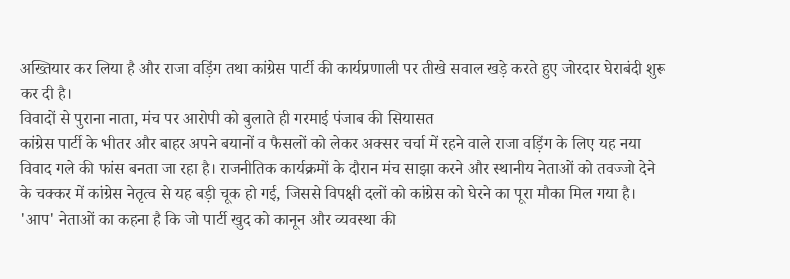अख्तियार कर लिया है और राजा वड़िंग तथा कांग्रेस पार्टी की कार्यप्रणाली पर तीखे सवाल खड़े करते हुए जोरदार घेराबंदी शुरू कर दी है।
विवादों से पुराना नाता, मंच पर आरोपी को बुलाते ही गरमाई पंजाब की सियासत
कांग्रेस पार्टी के भीतर और बाहर अपने बयानों व फैसलों को लेकर अक्सर चर्चा में रहने वाले राजा वड़िंग के लिए यह नया विवाद गले की फांस बनता जा रहा है। राजनीतिक कार्यक्रमों के दौरान मंच साझा करने और स्थानीय नेताओं को तवज्जो देने के चक्कर में कांग्रेस नेतृत्व से यह बड़ी चूक हो गई, जिससे विपक्षी दलों को कांग्रेस को घेरने का पूरा मौका मिल गया है। 'आप' नेताओं का कहना है कि जो पार्टी खुद को कानून और व्यवस्था की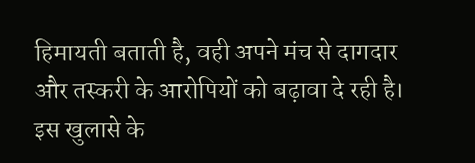हिमायती बताती है, वही अपने मंच से दागदार और तस्करी के आरोपियों को बढ़ावा दे रही है। इस खुलासे के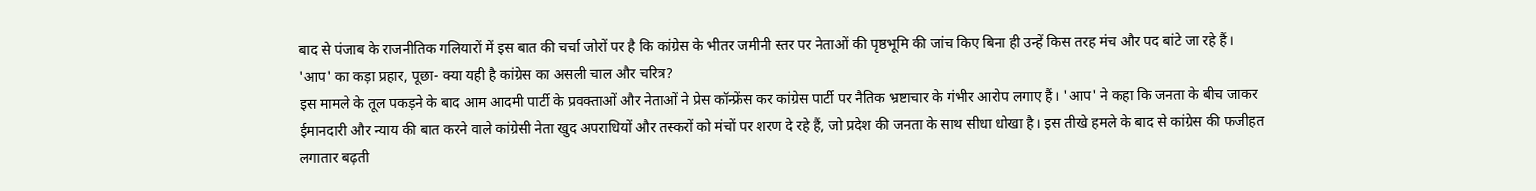बाद से पंजाब के राजनीतिक गलियारों में इस बात की चर्चा जोरों पर है कि कांग्रेस के भीतर जमीनी स्तर पर नेताओं की पृष्ठभूमि की जांच किए बिना ही उन्हें किस तरह मंच और पद बांटे जा रहे हैं।
'आप' का कड़ा प्रहार, पूछा- क्या यही है कांग्रेस का असली चाल और चरित्र?
इस मामले के तूल पकड़ने के बाद आम आदमी पार्टी के प्रवक्ताओं और नेताओं ने प्रेस कॉन्फ्रेंस कर कांग्रेस पार्टी पर नैतिक भ्रष्टाचार के गंभीर आरोप लगाए हैं। 'आप' ने कहा कि जनता के बीच जाकर ईमानदारी और न्याय की बात करने वाले कांग्रेसी नेता खुद अपराधियों और तस्करों को मंचों पर शरण दे रहे हैं, जो प्रदेश की जनता के साथ सीधा धोखा है। इस तीखे हमले के बाद से कांग्रेस की फजीहत लगातार बढ़ती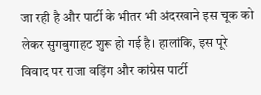जा रही है और पार्टी के भीतर भी अंदरखाने इस चूक को लेकर सुगबुगाहट शुरू हो गई है। हालांकि, इस पूरे विवाद पर राजा वड़िंग और कांग्रेस पार्टी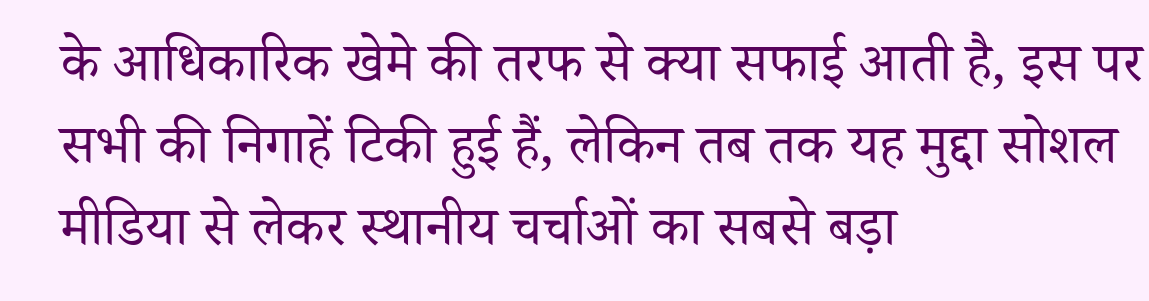के आधिकारिक खेमे की तरफ से क्या सफाई आती है, इस पर सभी की निगाहें टिकी हुई हैं, लेकिन तब तक यह मुद्दा सोशल मीडिया से लेकर स्थानीय चर्चाओं का सबसे बड़ा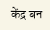केंद्र बन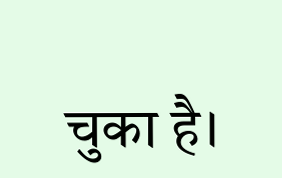चुका है।